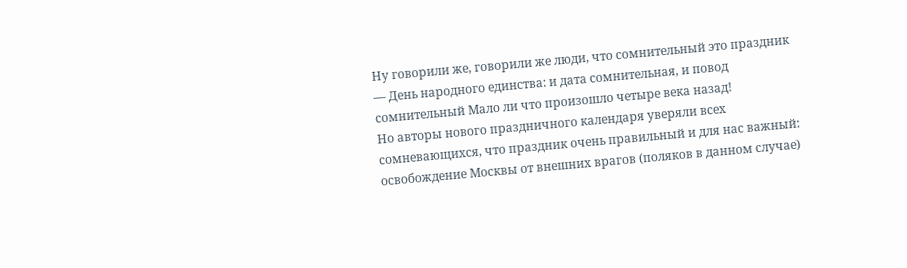Ну говорили же, говорили же люди, что сомнительный это праздник — День народного единства: и дата сомнительная, и повод сомнительный Мало ли что произошло четыре века назад!
Но авторы нового праздничного календаря уверяли всех сомневающихся, что праздник очень правильный и для нас важный: освобождение Москвы от внешних врагов (поляков в данном случае)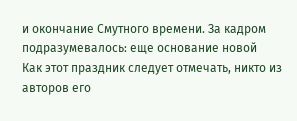и окончание Смутного времени. За кадром подразумевалось: еще основание новой
Как этот праздник следует отмечать, никто из авторов его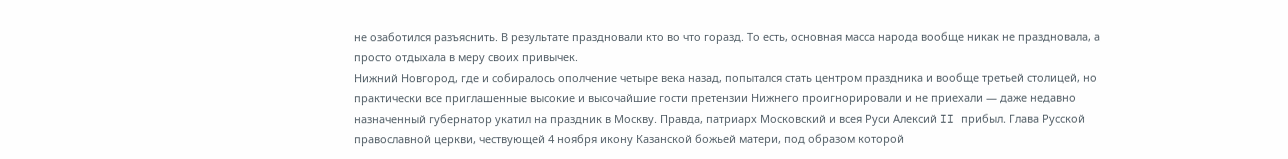не озаботился разъяснить. В результате праздновали кто во что горазд. То есть, основная масса народа вообще никак не праздновала, а просто отдыхала в меру своих привычек.
Нижний Новгород, где и собиралось ополчение четыре века назад, попытался стать центром праздника и вообще третьей столицей, но практически все приглашенные высокие и высочайшие гости претензии Нижнего проигнорировали и не приехали — даже недавно назначенный губернатор укатил на праздник в Москву. Правда, патриарх Московский и всея Руси Алексий II прибыл. Глава Русской православной церкви, чествующей 4 ноября икону Казанской божьей матери, под образом которой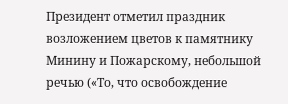Президент отметил праздник возложением цветов к памятнику Минину и Пожарскому, небольшой речью («То, что освобождение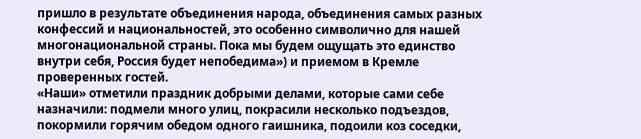пришло в результате объединения народа, объединения самых разных конфессий и национальностей, это особенно символично для нашей многонациональной страны. Пока мы будем ощущать это единство внутри себя, Россия будет непобедима») и приемом в Кремле проверенных гостей.
«Наши» отметили праздник добрыми делами, которые сами себе назначили: подмели много улиц, покрасили несколько подъездов, покормили горячим обедом одного гаишника, подоили коз соседки,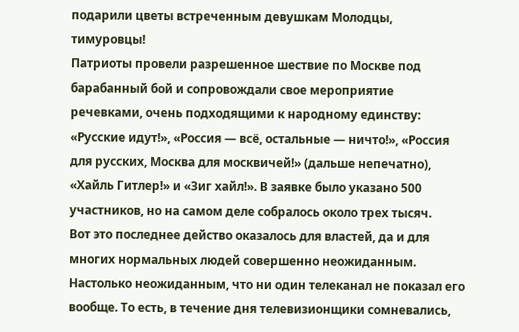подарили цветы встреченным девушкам Молодцы, тимуровцы!
Патриоты провели разрешенное шествие по Москве под барабанный бой и сопровождали свое мероприятие речевками, очень подходящими к народному единству: «Русские идут!», «Россия — всё, остальные — ничто!», «Россия для русских, Москва для москвичей!» (дальше непечатно), «Хайль Гитлер!» и «Зиг хайл!». В заявке было указано 500 участников, но на самом деле собралось около трех тысяч.
Вот это последнее действо оказалось для властей, да и для многих нормальных людей совершенно неожиданным. Настолько неожиданным, что ни один телеканал не показал его вообще. То есть, в течение дня телевизионщики сомневались,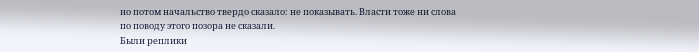но потом начальство твердо сказало: не показывать. Власти тоже ни слова по поводу этого позора не сказали.
Были реплики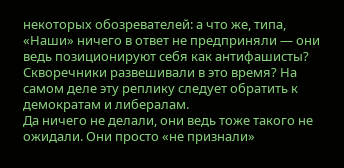некоторых обозревателей: а что же, типа, «Наши» ничего в ответ не предприняли — они ведь позиционируют себя как антифашисты? Скворечники развешивали в это время? На самом деле эту реплику следует обратить к демократам и либералам.
Да ничего не делали, они ведь тоже такого не ожидали. Они просто «не признали»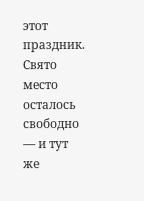этот праздник. Свято место осталось свободно — и тут же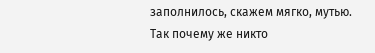заполнилось, скажем мягко, мутью.
Так почему же никто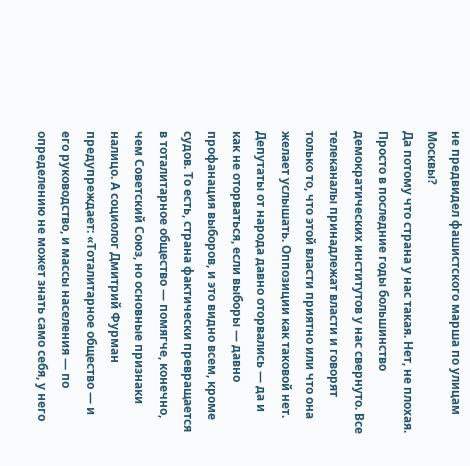не предвидел фашистского марша по улицам Москвы?
Да потому что страна у нас такая. Нет, не плохая. Просто в последние годы большинство демократических институтов у нас свернуто. Все телеканалы принадлежат власти и говорят только то, что этой власти приятно или что она желает услышать. Оппозиции как таковой нет. Депутаты от народа давно оторвались — да и как не оторваться, если выборы — давно профанация выборов, и это видно всем, кроме судов. То есть, страна фактически превращается в тоталитарное общество — помягче, конечно, чем Советский Союз, но основные признаки налицо. А социолог Дмитрий Фурман предупреждает: «Тоталитарное общество — и его руководство, и массы населения — по определению не может знать само себя, у него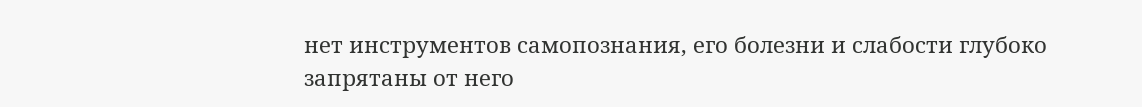нет инструментов самопознания, его болезни и слабости глубоко запрятаны от него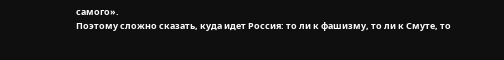самого».
Поэтому сложно сказать, куда идет Россия: то ли к фашизму, то ли к Смуте, то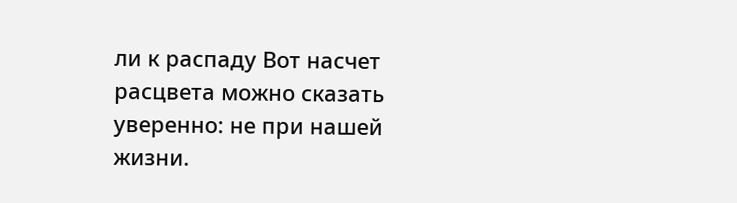ли к распаду Вот насчет расцвета можно сказать уверенно: не при нашей жизни.